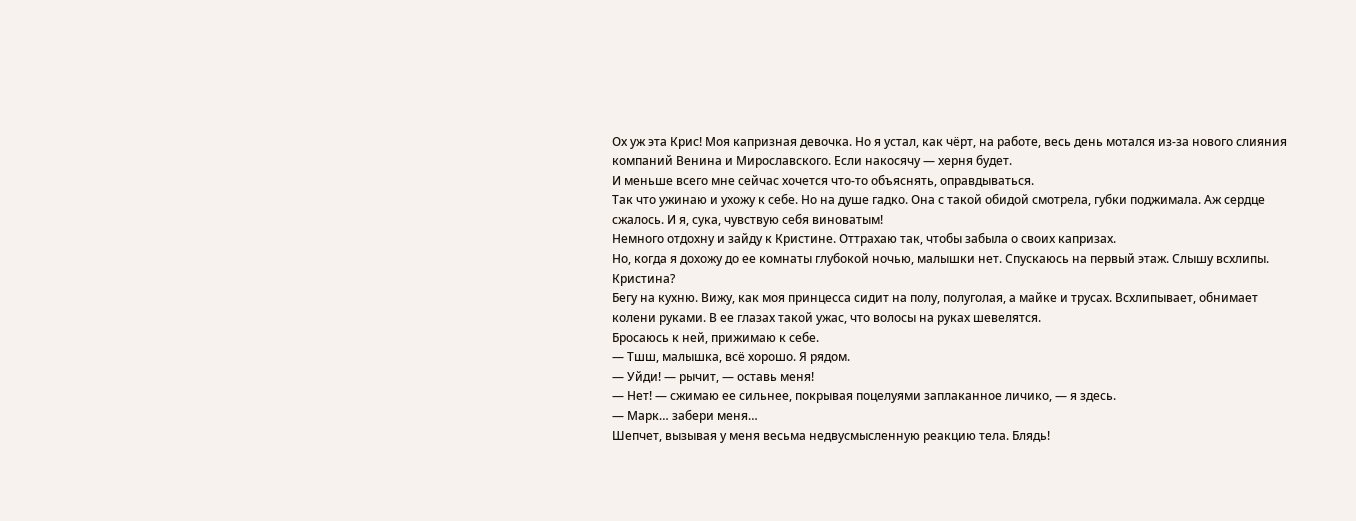Ох уж эта Крис! Моя капризная девочка. Но я устал, как чёрт, на работе, весь день мотался из-за нового слияния компаний Венина и Мирославского. Если накосячу — херня будет.
И меньше всего мне сейчас хочется что-то объяснять, оправдываться.
Так что ужинаю и ухожу к себе. Но на душе гадко. Она с такой обидой смотрела, губки поджимала. Аж сердце сжалось. И я, сука, чувствую себя виноватым!
Немного отдохну и зайду к Кристине. Оттрахаю так, чтобы забыла о своих капризах.
Но, когда я дохожу до ее комнаты глубокой ночью, малышки нет. Спускаюсь на первый этаж. Слышу всхлипы. Кристина?
Бегу на кухню. Вижу, как моя принцесса сидит на полу, полуголая, а майке и трусах. Всхлипывает, обнимает колени руками. В ее глазах такой ужас, что волосы на руках шевелятся.
Бросаюсь к ней, прижимаю к себе.
— Тшш, малышка, всё хорошо. Я рядом.
— Уйди! — рычит, — оставь меня!
— Нет! — сжимаю ее сильнее, покрывая поцелуями заплаканное личико, — я здесь.
— Марк… забери меня…
Шепчет, вызывая у меня весьма недвусмысленную реакцию тела. Блядь!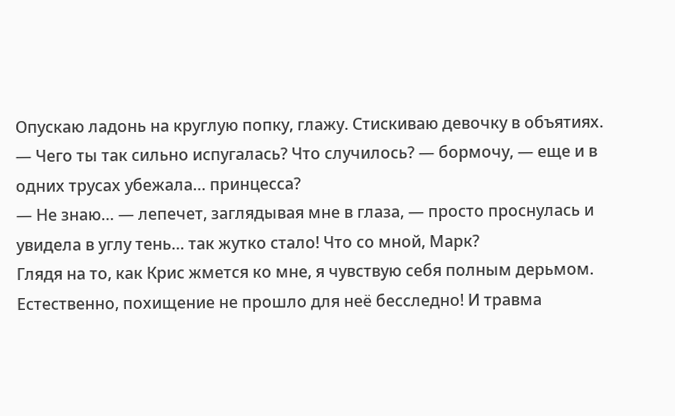Опускаю ладонь на круглую попку, глажу. Стискиваю девочку в объятиях.
— Чего ты так сильно испугалась? Что случилось? — бормочу, — еще и в одних трусах убежала… принцесса?
— Не знаю… — лепечет, заглядывая мне в глаза, — просто проснулась и увидела в углу тень… так жутко стало! Что со мной, Марк?
Глядя на то, как Крис жмется ко мне, я чувствую себя полным дерьмом. Естественно, похищение не прошло для неё бесследно! И травма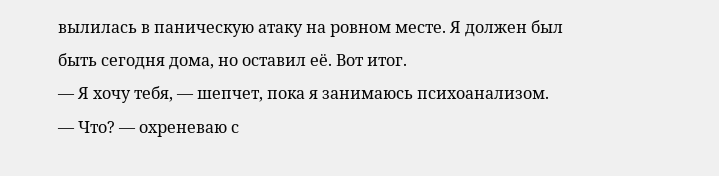вылилась в паническую атаку на ровном месте. Я должен был быть сегодня дома, но оставил её. Вот итог.
— Я хочу тебя, — шепчет, пока я занимаюсь психоанализом.
— Что? — охреневаю с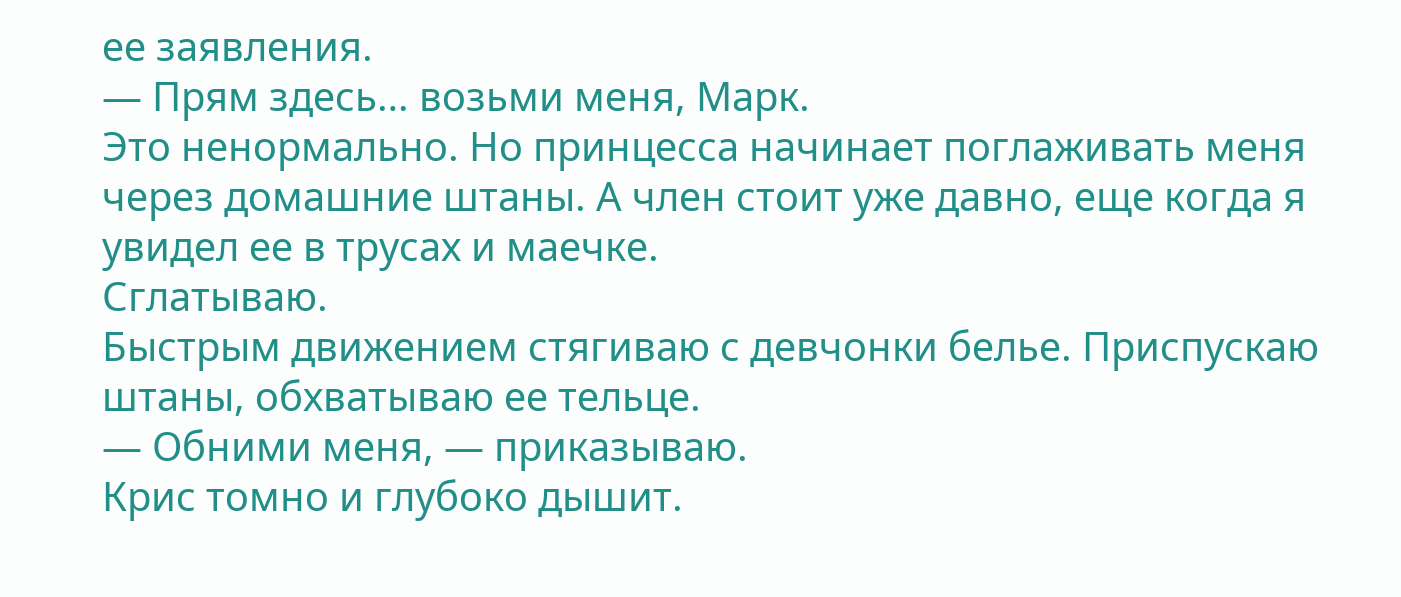ее заявления.
— Прям здесь… возьми меня, Марк.
Это ненормально. Но принцесса начинает поглаживать меня через домашние штаны. А член стоит уже давно, еще когда я увидел ее в трусах и маечке.
Сглатываю.
Быстрым движением стягиваю с девчонки белье. Приспускаю штаны, обхватываю ее тельце.
— Обними меня, — приказываю.
Крис томно и глубоко дышит.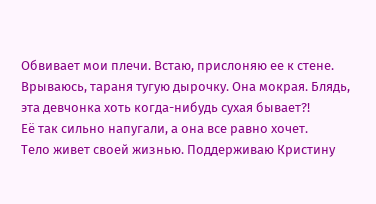Обвивает мои плечи. Встаю, прислоняю ее к стене. Врываюсь, тараня тугую дырочку. Она мокрая. Блядь, эта девчонка хоть когда-нибудь сухая бывает?!
Её так сильно напугали, а она все равно хочет.
Тело живет своей жизнью. Поддерживаю Кристину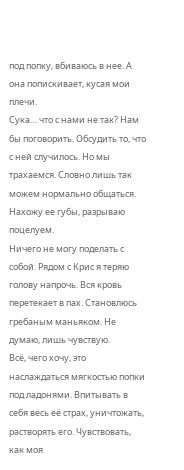под попку, вбиваюсь в нее. А она попискивает, кусая мои плечи.
Сука… что с нами не так? Нам бы поговорить. Обсудить то, что с ней случилось. Но мы трахаемся. Словно лишь так можем нормально общаться. Нахожу ее губы, разрываю поцелуем.
Ничего не могу поделать с собой. Рядом с Крис я теряю голову напрочь. Вся кровь перетекает в пах. Становлюсь гребаным маньяком. Не думаю, лишь чувствую.
Всё, чего хочу, это наслаждаться мягкостью попки под ладонями. Впитывать в себя весь её страх, уничтожать, растворять его. Чувствовать, как моя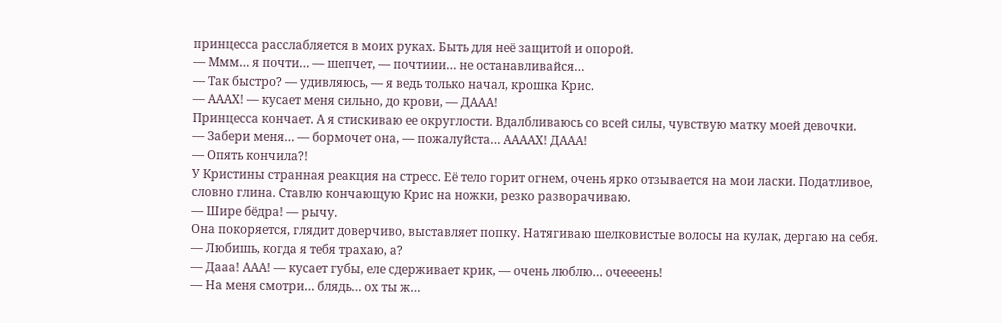принцесса расслабляется в моих руках. Быть для неё защитой и опорой.
— Ммм… я почти… — шепчет, — почтиии… не останавливайся…
— Так быстро? — удивляюсь, — я ведь только начал, крошка Крис.
— АААХ! — кусает меня сильно, до крови, — ДААА!
Принцесса кончает. А я стискиваю ее округлости. Вдалбливаюсь со всей силы, чувствую матку моей девочки.
— Забери меня… — бормочет она, — пожалуйста… ААААХ! ДААА!
— Опять кончила?!
У Кристины странная реакция на стресс. Её тело горит огнем, очень ярко отзывается на мои ласки. Податливое, словно глина. Ставлю кончающую Крис на ножки, резко разворачиваю.
— Шире бёдра! — рычу.
Она покоряется, глядит доверчиво, выставляет попку. Натягиваю шелковистые волосы на кулак, дергаю на себя.
— Любишь, когда я тебя трахаю, а?
— Дааа! ААА! — кусает губы, еле сдерживает крик, — очень люблю… очеееень!
— На меня смотри… блядь… ох ты ж…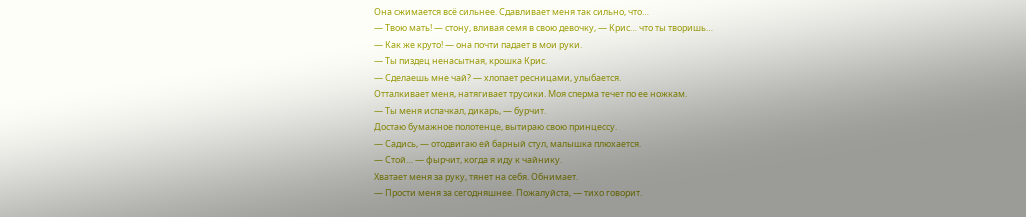Она сжимается всё сильнее. Сдавливает меня так сильно, что…
— Твою мать! — стону, вливая семя в свою девочку, — Крис… что ты творишь…
— Как же круто! — она почти падает в мои руки.
— Ты пиздец ненасытная, крошка Крис.
— Сделаешь мне чай? — хлопает ресницами, улыбается.
Отталкивает меня, натягивает трусики. Моя сперма течет по ее ножкам.
— Ты меня испачкал, дикарь, — бурчит.
Достаю бумажное полотенце, вытираю свою принцессу.
— Садись, — отодвигаю ей барный стул, малышка плюхается.
— Стой… — фырчит, когда я иду к чайнику.
Хватает меня за руку, тянет на себя. Обнимает.
— Прости меня за сегодняшнее. Пожалуйста, — тихо говорит.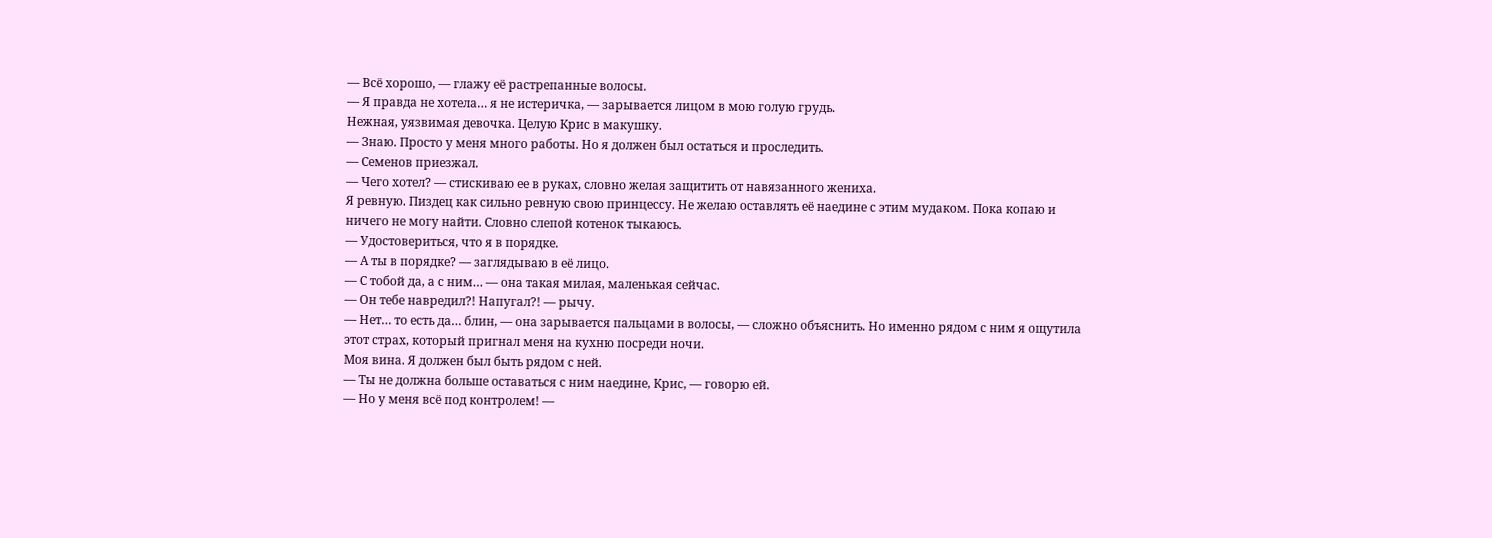— Всё хорошо, — глажу её растрепанные волосы.
— Я правда не хотела… я не истеричка, — зарывается лицом в мою голую грудь.
Нежная, уязвимая девочка. Целую Крис в макушку.
— Знаю. Просто у меня много работы. Но я должен был остаться и проследить.
— Семенов приезжал.
— Чего хотел? — стискиваю ее в руках, словно желая защитить от навязанного жениха.
Я ревную. Пиздец как сильно ревную свою принцессу. Не желаю оставлять её наедине с этим мудаком. Пока копаю и ничего не могу найти. Словно слепой котенок тыкаюсь.
— Удостовериться, что я в порядке.
— А ты в порядке? — заглядываю в её лицо.
— С тобой да, а с ним… — она такая милая, маленькая сейчас.
— Он тебе навредил?! Напугал?! — рычу.
— Нет… то есть да… блин, — она зарывается пальцами в волосы, — сложно объяснить. Но именно рядом с ним я ощутила этот страх, который пригнал меня на кухню посреди ночи.
Моя вина. Я должен был быть рядом с ней.
— Ты не должна больше оставаться с ним наедине, Крис, — говорю ей.
— Но у меня всё под контролем! —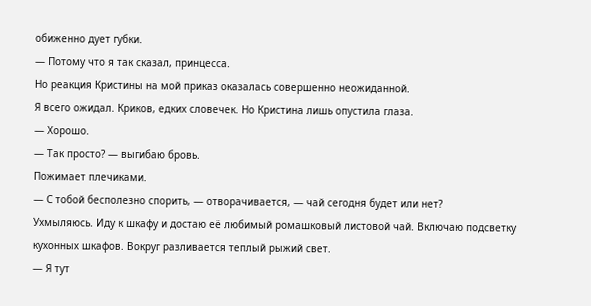обиженно дует губки.
— Потому что я так сказал, принцесса.
Но реакция Кристины на мой приказ оказалась совершенно неожиданной.
Я всего ожидал. Криков, едких словечек. Но Кристина лишь опустила глаза.
— Хорошо.
— Так просто? — выгибаю бровь.
Пожимает плечиками.
— С тобой бесполезно спорить, — отворачивается, — чай сегодня будет или нет?
Ухмыляюсь. Иду к шкафу и достаю её любимый ромашковый листовой чай. Включаю подсветку кухонных шкафов. Вокруг разливается теплый рыжий свет.
— Я тут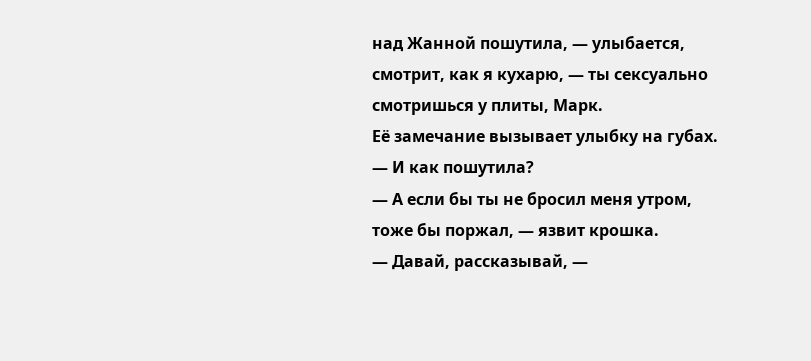над Жанной пошутила, — улыбается, смотрит, как я кухарю, — ты сексуально смотришься у плиты, Марк.
Её замечание вызывает улыбку на губах.
— И как пошутила?
— А если бы ты не бросил меня утром, тоже бы поржал, — язвит крошка.
— Давай, рассказывай, —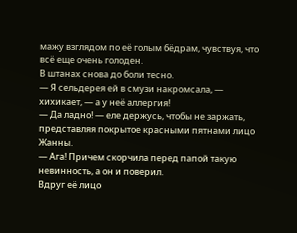мажу взглядом по её голым бёдрам, чувствуя, что всё еще очень голоден.
В штанах снова до боли тесно.
— Я сельдерея ей в смузи накромсала, — хихикает, — а у неё аллергия!
— Да ладно! — еле держусь, чтобы не заржать, представляя покрытое красными пятнами лицо Жанны.
— Ага! Причем скорчила перед папой такую невинность, а он и поверил.
Вдруг её лицо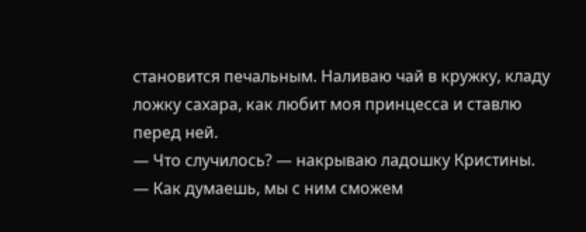становится печальным. Наливаю чай в кружку, кладу ложку сахара, как любит моя принцесса и ставлю перед ней.
— Что случилось? — накрываю ладошку Кристины.
— Как думаешь, мы с ним сможем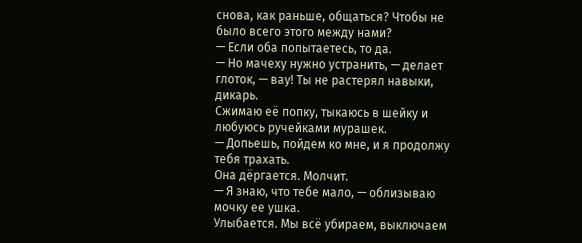снова, как раньше, общаться? Чтобы не было всего этого между нами?
— Если оба попытаетесь, то да.
— Но мачеху нужно устранить, — делает глоток, — вау! Ты не растерял навыки, дикарь.
Сжимаю её попку, тыкаюсь в шейку и любуюсь ручейками мурашек.
— Допьешь, пойдем ко мне, и я продолжу тебя трахать.
Она дёргается. Молчит.
— Я знаю, что тебе мало, — облизываю мочку ее ушка.
Улыбается. Мы всё убираем, выключаем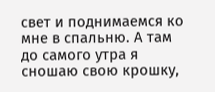свет и поднимаемся ко мне в спальню. А там до самого утра я сношаю свою крошку,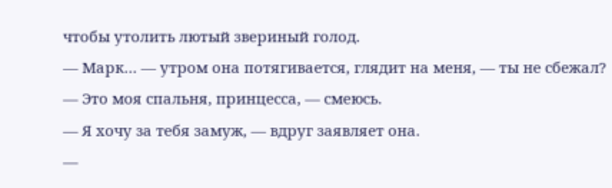чтобы утолить лютый звериный голод.
— Марк… — утром она потягивается, глядит на меня, — ты не сбежал?
— Это моя спальня, принцесса, — смеюсь.
— Я хочу за тебя замуж, — вдруг заявляет она.
—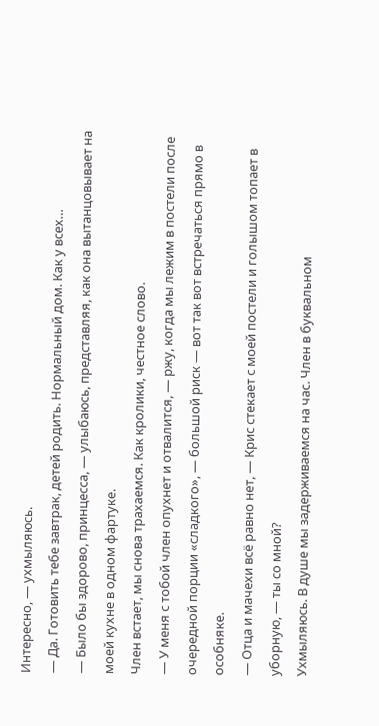Интересно, — ухмыляюсь.
— Да. Готовить тебе завтрак, детей родить. Нормальный дом. Как у всех…
— Было бы здорово, принцесса, — улыбаюсь, представляя, как она вытанцовывает на моей кухне в одном фартуке.
Член встает, мы снова трахаемся. Как кролики, честное слово.
— У меня с тобой член опухнет и отвалится, — ржу, когда мы лежим в постели после очередной порции «сладкого», — большой риск — вот так вот встречаться прямо в особняке.
— Отца и мачехи всё равно нет, — Крис стекает с моей постели и голышом топает в уборную, — ты со мной?
Ухмыляюсь. В душе мы задерживаемся на час. Член в буквальном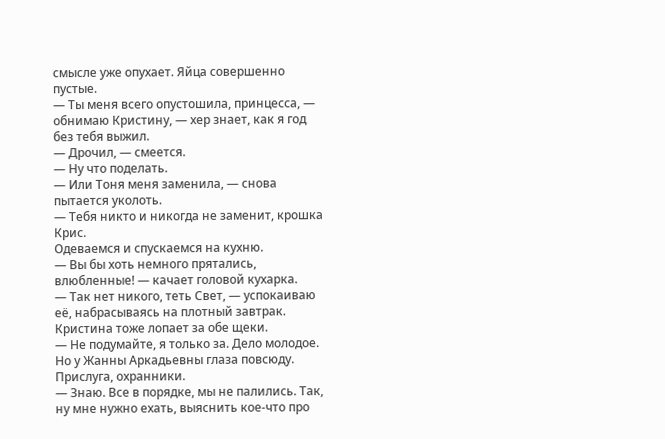смысле уже опухает. Яйца совершенно пустые.
— Ты меня всего опустошила, принцесса, — обнимаю Кристину, — хер знает, как я год без тебя выжил.
— Дрочил, — смеется.
— Ну что поделать.
— Или Тоня меня заменила, — снова пытается уколоть.
— Тебя никто и никогда не заменит, крошка Крис.
Одеваемся и спускаемся на кухню.
— Вы бы хоть немного прятались, влюбленные! — качает головой кухарка.
— Так нет никого, теть Свет, — успокаиваю её, набрасываясь на плотный завтрак.
Кристина тоже лопает за обе щеки.
— Не подумайте, я только за. Дело молодое. Но у Жанны Аркадьевны глаза повсюду. Прислуга, охранники.
— Знаю. Все в порядке, мы не палились. Так, ну мне нужно ехать, выяснить кое-что про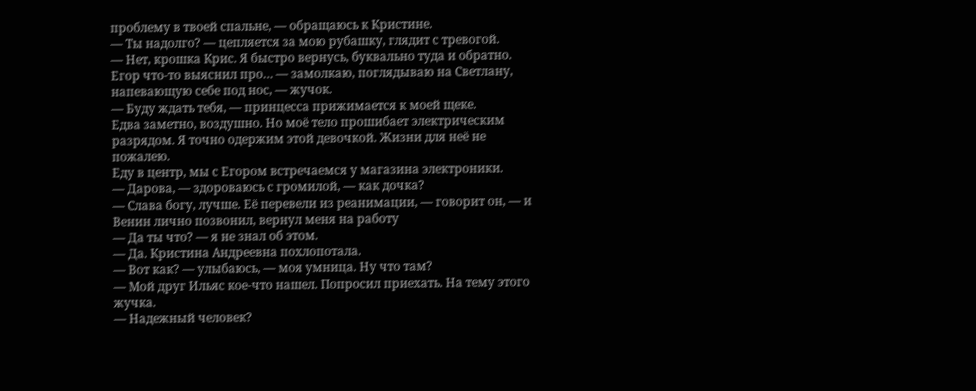проблему в твоей спальне, — обращаюсь к Кристине.
— Ты надолго? — цепляется за мою рубашку, глядит с тревогой.
— Нет, крошка Крис. Я быстро вернусь, буквально туда и обратно. Егор что-то выяснил про… — замолкаю, поглядываю на Светлану, напевающую себе под нос, — жучок.
— Буду ждать тебя, — принцесса прижимается к моей щеке.
Едва заметно, воздушно. Но моё тело прошибает электрическим разрядом. Я точно одержим этой девочкой. Жизни для неё не пожалею.
Еду в центр, мы с Егором встречаемся у магазина электроники.
— Дарова, — здороваюсь с громилой, — как дочка?
— Слава богу, лучше. Её перевели из реанимации, — говорит он, — и Венин лично позвонил, вернул меня на работу
— Да ты что? — я не знал об этом.
— Да. Кристина Андреевна похлопотала.
— Вот как? — улыбаюсь, — моя умница. Ну что там?
— Мой друг Ильяс кое-что нашел. Попросил приехать. На тему этого жучка.
— Надежный человек?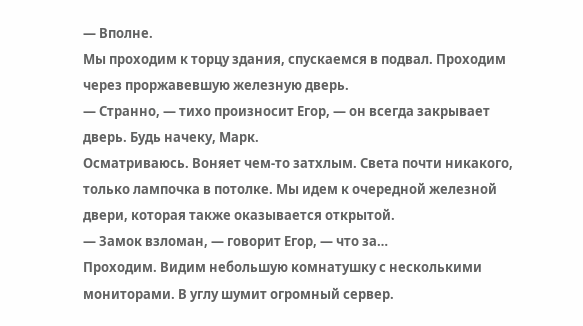— Вполне.
Мы проходим к торцу здания, спускаемся в подвал. Проходим через проржавевшую железную дверь.
— Странно, — тихо произносит Егор, — он всегда закрывает дверь. Будь начеку, Марк.
Осматриваюсь. Воняет чем-то затхлым. Света почти никакого, только лампочка в потолке. Мы идем к очередной железной двери, которая также оказывается открытой.
— Замок взломан, — говорит Егор, — что за…
Проходим. Видим небольшую комнатушку с несколькими мониторами. В углу шумит огромный сервер.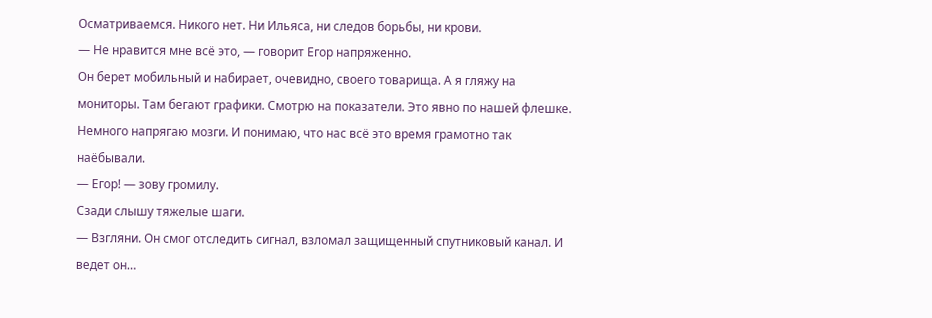Осматриваемся. Никого нет. Ни Ильяса, ни следов борьбы, ни крови.
— Не нравится мне всё это, — говорит Егор напряженно.
Он берет мобильный и набирает, очевидно, своего товарища. А я гляжу на мониторы. Там бегают графики. Смотрю на показатели. Это явно по нашей флешке.
Немного напрягаю мозги. И понимаю, что нас всё это время грамотно так наёбывали.
— Егор! — зову громилу.
Сзади слышу тяжелые шаги.
— Взгляни. Он смог отследить сигнал, взломал защищенный спутниковый канал. И ведет он…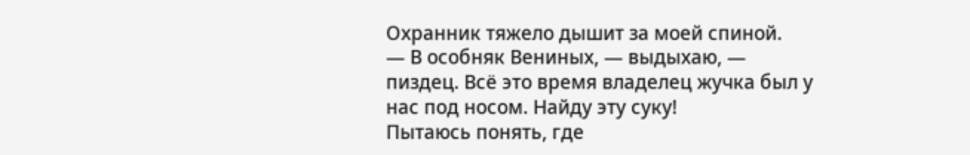Охранник тяжело дышит за моей спиной.
— В особняк Вениных, — выдыхаю, — пиздец. Всё это время владелец жучка был у нас под носом. Найду эту суку!
Пытаюсь понять, где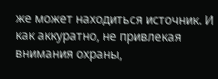же может находиться источник. И как аккуратно, не привлекая внимания охраны,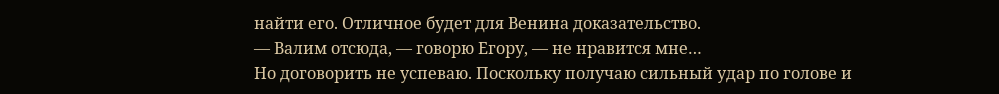найти его. Отличное будет для Венина доказательство.
— Валим отсюда, — говорю Егору, — не нравится мне…
Но договорить не успеваю. Поскольку получаю сильный удар по голове и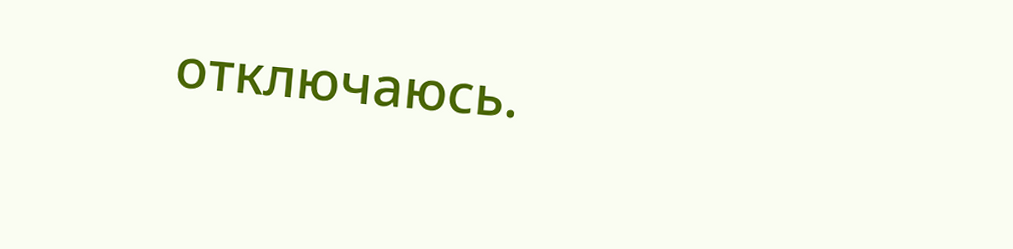отключаюсь.